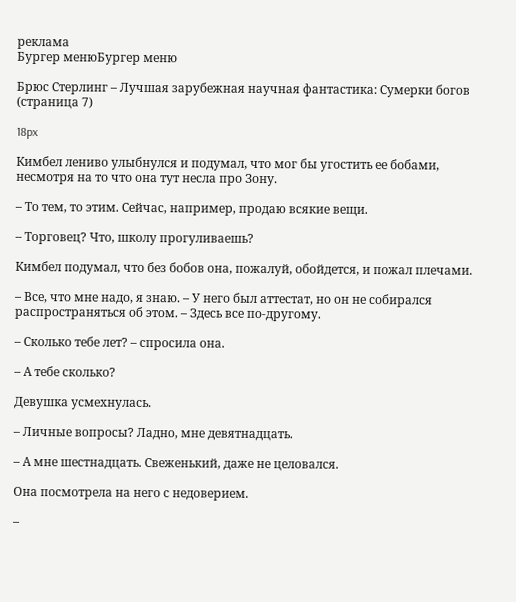реклама
Бургер менюБургер меню

Брюс Стерлинг – Лучшая зарубежная научная фантастика: Сумерки богов (страница 7)

18px

Кимбел лениво улыбнулся и подумал, что мог бы угостить ее бобами, несмотря на то что она тут несла про Зону.

– То тем, то этим. Сейчас, например, продаю всякие вещи.

– Торговец? Что, школу прогуливаешь?

Кимбел подумал, что без бобов она, пожалуй, обойдется, и пожал плечами.

– Все, что мне надо, я знаю. – У него был аттестат, но он не собирался распространяться об этом. – Здесь все по-другому.

– Сколько тебе лет? – спросила она.

– А тебе сколько?

Девушка усмехнулась.

– Личные вопросы? Ладно, мне девятнадцать.

– А мне шестнадцать. Свеженький, даже не целовался.

Она посмотрела на него с недоверием.

–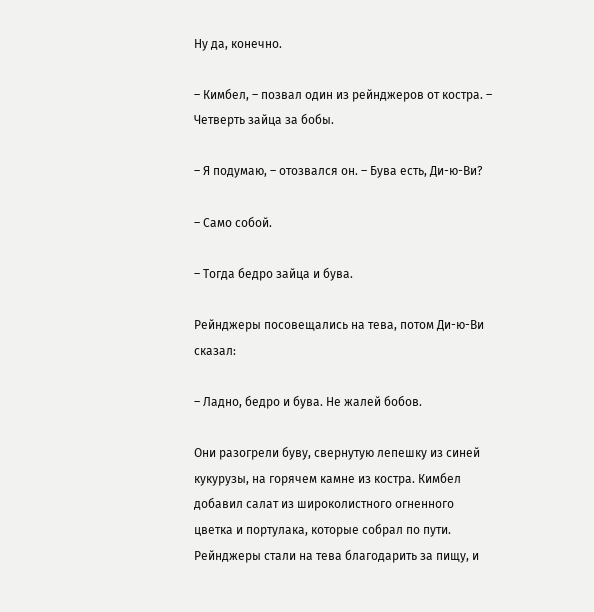Ну да, конечно.

– Кимбел, – позвал один из рейнджеров от костра. – Четверть зайца за бобы.

– Я подумаю, – отозвался он. – Бува есть, Ди-ю-Ви?

– Само собой.

– Тогда бедро зайца и бува.

Рейнджеры посовещались на тева, потом Ди-ю-Ви сказал:

– Ладно, бедро и бува. Не жалей бобов.

Они разогрели буву, свернутую лепешку из синей кукурузы, на горячем камне из костра. Кимбел добавил салат из широколистного огненного цветка и портулака, которые собрал по пути. Рейнджеры стали на тева благодарить за пищу, и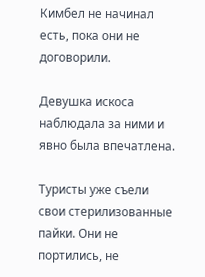Кимбел не начинал есть, пока они не договорили.

Девушка искоса наблюдала за ними и явно была впечатлена.

Туристы уже съели свои стерилизованные пайки. Они не портились, не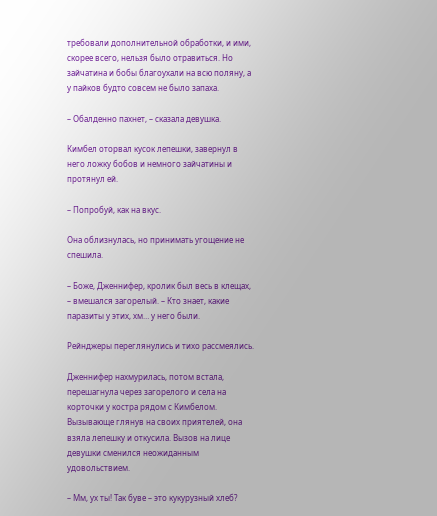требовали дополнительной обработки, и ими, скорее всего, нельзя было отравиться. Но зайчатина и бобы благоухали на всю поляну, а у пайков будто совсем не было запаха.

– Обалденно пахнет, – сказала девушка.

Кимбел оторвал кусок лепешки, завернул в него ложку бобов и немного зайчатины и протянул ей.

– Попробуй, как на вкус.

Она облизнулась, но принимать угощение не спешила.

– Боже, Дженнифер, кролик был весь в клещах, – вмешался загорелый. – Кто знает, какие паразиты у этих, хм… у него были.

Рейнджеры переглянулись и тихо рассмеялись.

Дженнифер нахмурилась, потом встала, перешагнула через загорелого и села на корточки у костра рядом с Кимбелом. Вызывающе глянув на своих приятелей, она взяла лепешку и откусила. Вызов на лице девушки сменился неожиданным удовольствием.

– Мм, ух ты! Так буве – это кукурузный хлеб?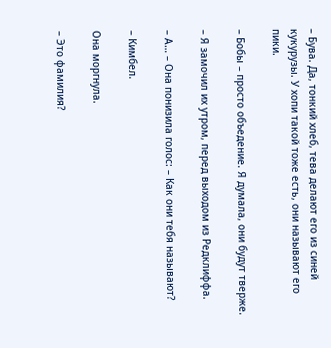– Бува. Да, тонкий хлеб, тева делают его из синей кукурузы. У хопи такой тоже есть, они называют его пики.

– Бобы – просто объедение. Я думала, они будут тверже.

– Я замочил их утром, перед выходом из Редклиффа.

– А… – Она понизила голос: – Как они тебя называют?

– Кимбел.

Она моргнула.

– Это фамилия?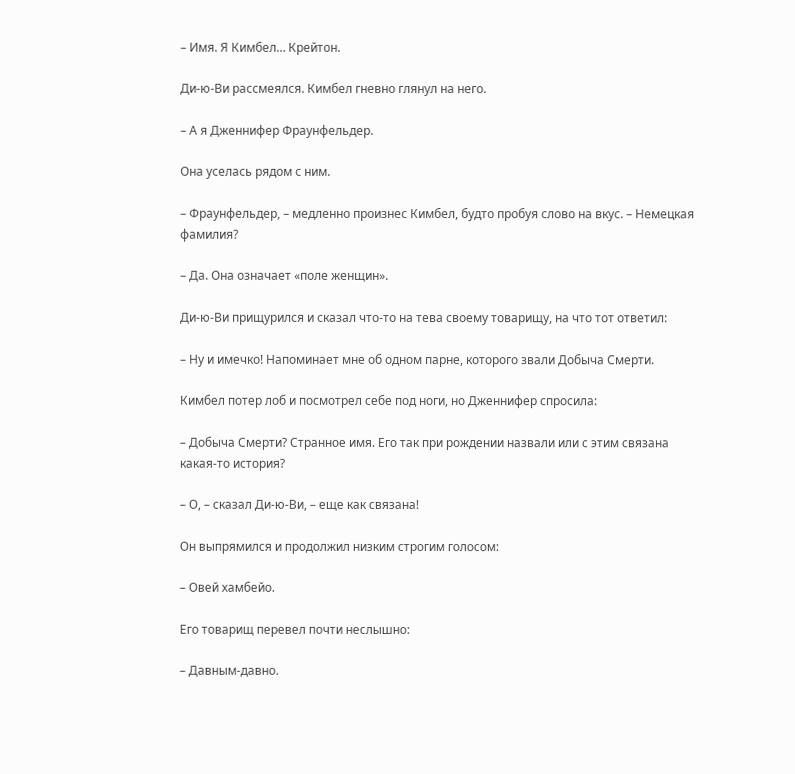– Имя. Я Кимбел… Крейтон.

Ди-ю-Ви рассмеялся. Кимбел гневно глянул на него.

– А я Дженнифер Фраунфельдер.

Она уселась рядом с ним.

– Фраунфельдер, – медленно произнес Кимбел, будто пробуя слово на вкус. – Немецкая фамилия?

– Да. Она означает «поле женщин».

Ди-ю-Ви прищурился и сказал что-то на тева своему товарищу, на что тот ответил:

– Ну и имечко! Напоминает мне об одном парне, которого звали Добыча Смерти.

Кимбел потер лоб и посмотрел себе под ноги, но Дженнифер спросила:

– Добыча Смерти? Странное имя. Его так при рождении назвали или с этим связана какая-то история?

– О, – сказал Ди-ю-Ви, – еще как связана!

Он выпрямился и продолжил низким строгим голосом:

– Овей хамбейо.

Его товарищ перевел почти неслышно:

– Давным-давно.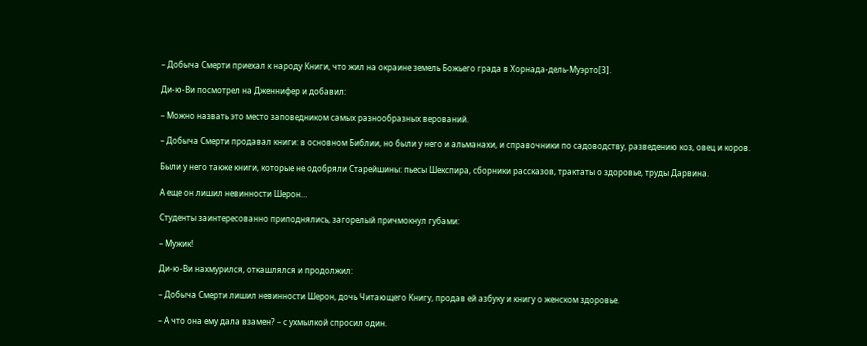– Добыча Смерти приехал к народу Книги, что жил на окраине земель Божьего града в Хорнада-дель-Муэрто[3].

Ди-ю-Ви посмотрел на Дженнифер и добавил:

– Можно назвать это место заповедником самых разнообразных верований.

– Добыча Смерти продавал книги: в основном Библии, но были у него и альманахи, и справочники по садоводству, разведению коз, овец и коров.

Были у него также книги, которые не одобряли Старейшины: пьесы Шекспира, сборники рассказов, трактаты о здоровье, труды Дарвина.

А еще он лишил невинности Шерон…

Студенты заинтересованно приподнялись, загорелый причмокнул губами:

– Мужик!

Ди-ю-Ви нахмурился, откашлялся и продолжил:

– Добыча Смерти лишил невинности Шерон, дочь Читающего Книгу, продав ей азбуку и книгу о женском здоровье.

– А что она ему дала взамен? – с ухмылкой спросил один.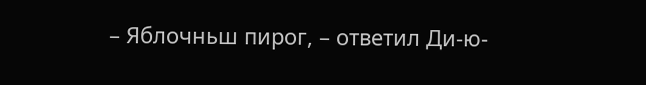– Яблочньш пирог, – ответил Ди-ю-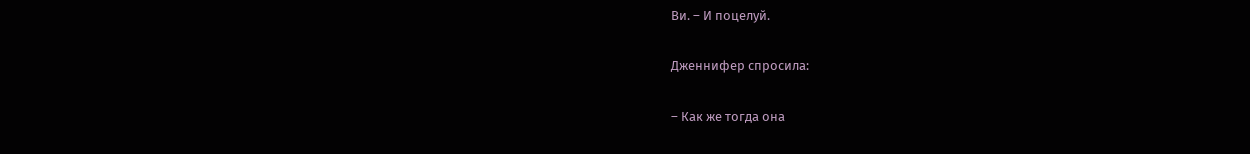Ви. – И поцелуй.

Дженнифер спросила:

– Как же тогда она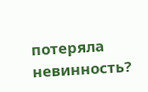потеряла невинность?